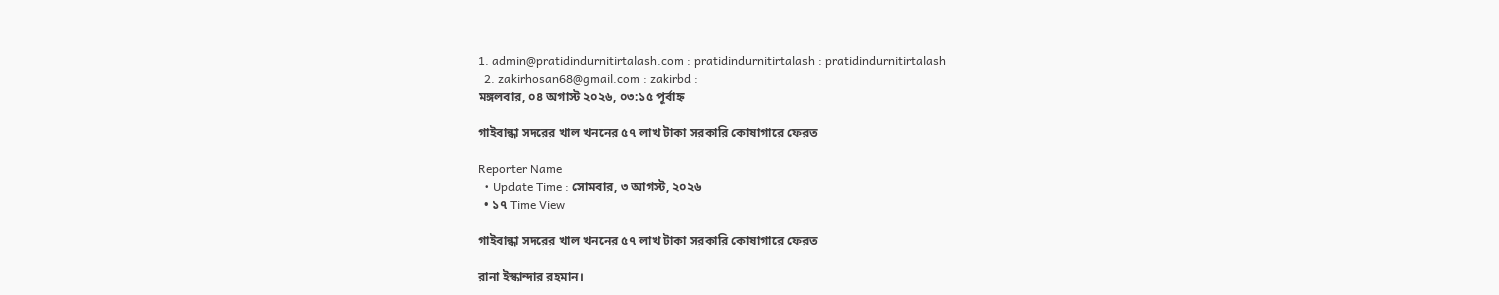1. admin@pratidindurnitirtalash.com : pratidindurnitirtalash : pratidindurnitirtalash
  2. zakirhosan68@gmail.com : zakirbd :
মঙ্গলবার, ০৪ অগাস্ট ২০২৬, ০৩:১৫ পূর্বাহ্ন

গাইবান্ধা সদরের খাল খননের ৫৭ লাখ টাকা সরকারি কোষাগারে ফেরত

Reporter Name
  • Update Time : সোমবার, ৩ আগস্ট, ২০২৬
  • ১৭ Time View

গাইবান্ধা সদরের খাল খননের ৫৭ লাখ টাকা সরকারি কোষাগারে ফেরত

রানা ইস্কান্দার রহমান।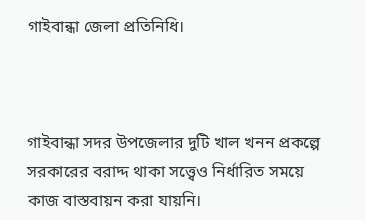গাইবান্ধা জেলা প্রতিনিধি।



গাইবান্ধা সদর উপজেলার দুটি খাল খনন প্রকল্পে সরকারের বরাদ্দ থাকা সত্ত্বেও নির্ধারিত সময়ে কাজ বাস্তবায়ন করা যায়নি।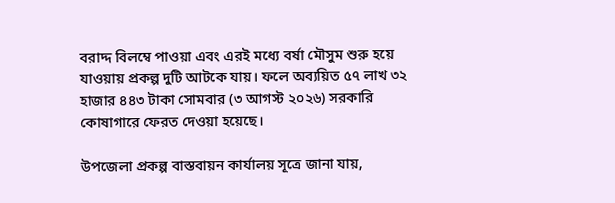বরাদ্দ বিলম্বে পাওয়া এবং এরই মধ্যে বর্ষা মৌসুম শুরু হয়ে যাওয়ায় প্রকল্প দুটি আটকে যায়। ফলে অব্যয়িত ৫৭ লাখ ৩২ হাজার ৪৪৩ টাকা সোমবার (৩ আগস্ট ২০২৬) সরকারি কোষাগারে ফেরত দেওয়া হয়েছে।

উপজেলা প্রকল্প বাস্তবায়ন কার্যালয় সূত্রে জানা যায়,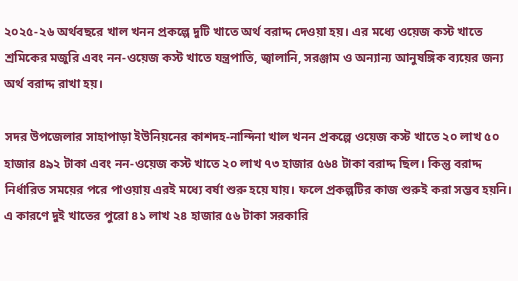২০২৫-২৬ অর্থবছরে খাল খনন প্রকল্পে দুটি খাতে অর্থ বরাদ্দ দেওয়া হয়। এর মধ্যে ওয়েজ কস্ট খাতে শ্রমিকের মজুরি এবং নন-ওয়েজ কস্ট খাতে যন্ত্রপাতি, জ্বালানি, সরঞ্জাম ও অন্যান্য আনুষঙ্গিক ব্যয়ের জন্য অর্থ বরাদ্দ রাখা হয়।

সদর উপজেলার সাহাপাড়া ইউনিয়নের কাশদহ-নান্দিনা খাল খনন প্রকল্পে ওয়েজ কস্ট খাতে ২০ লাখ ৫০ হাজার ৪৯২ টাকা এবং নন-ওয়েজ কস্ট খাতে ২০ লাখ ৭৩ হাজার ৫৬৪ টাকা বরাদ্দ ছিল। কিন্তু বরাদ্দ নির্ধারিত সময়ের পরে পাওয়ায় এরই মধ্যে বর্ষা শুরু হয়ে যায়। ফলে প্রকল্পটির কাজ শুরুই করা সম্ভব হয়নি। এ কারণে দুই খাতের পুরো ৪১ লাখ ২৪ হাজার ৫৬ টাকা সরকারি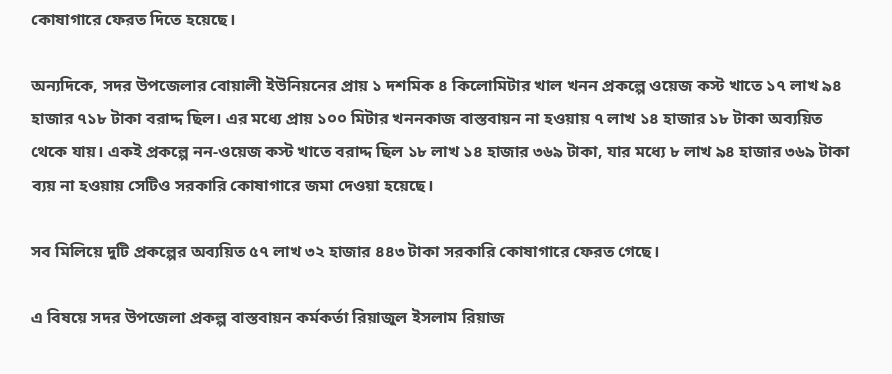কোষাগারে ফেরত দিতে হয়েছে।

অন্যদিকে, সদর উপজেলার বোয়ালী ইউনিয়নের প্রায় ১ দশমিক ৪ কিলোমিটার খাল খনন প্রকল্পে ওয়েজ কস্ট খাতে ১৭ লাখ ৯৪ হাজার ৭১৮ টাকা বরাদ্দ ছিল। এর মধ্যে প্রায় ১০০ মিটার খননকাজ বাস্তবায়ন না হওয়ায় ৭ লাখ ১৪ হাজার ১৮ টাকা অব্যয়িত থেকে যায়। একই প্রকল্পে নন-ওয়েজ কস্ট খাতে বরাদ্দ ছিল ১৮ লাখ ১৪ হাজার ৩৬৯ টাকা, যার মধ্যে ৮ লাখ ৯৪ হাজার ৩৬৯ টাকা ব্যয় না হওয়ায় সেটিও সরকারি কোষাগারে জমা দেওয়া হয়েছে।

সব মিলিয়ে দুটি প্রকল্পের অব্যয়িত ৫৭ লাখ ৩২ হাজার ৪৪৩ টাকা সরকারি কোষাগারে ফেরত গেছে।

এ বিষয়ে সদর উপজেলা প্রকল্প বাস্তবায়ন কর্মকর্তা রিয়াজুল ইসলাম রিয়াজ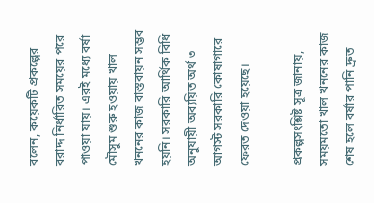বলেন, কয়েকটি প্রকল্পের বরাদ্দ নির্ধারিত সময়ের পরে পাওয়া যায়। এরই মধ্যে বর্ষা মৌসুম শুরু হওয়ায় খাল খননের কাজ বাস্তবায়ন সম্ভব হয়নি। সরকারি আর্থিক বিধি অনুযায়ী অব্যয়িত অর্থ ৩ আগস্ট সরকারি কোষাগারে ফেরত দেওয়া হয়েছে।

প্রকল্পসংশ্লিষ্ট সূত্র জানায়, সময়মতো খাল খননের কাজ শেষ হলে বর্ষার পানি দ্রুত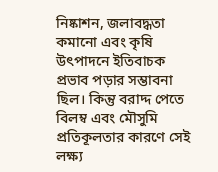নিষ্কাশন, জলাবদ্ধতা কমানো এবং কৃষি উৎপাদনে ইতিবাচক প্রভাব পড়ার সম্ভাবনা ছিল। কিন্তু বরাদ্দ পেতে বিলম্ব এবং মৌসুমি প্রতিকূলতার কারণে সেই লক্ষ্য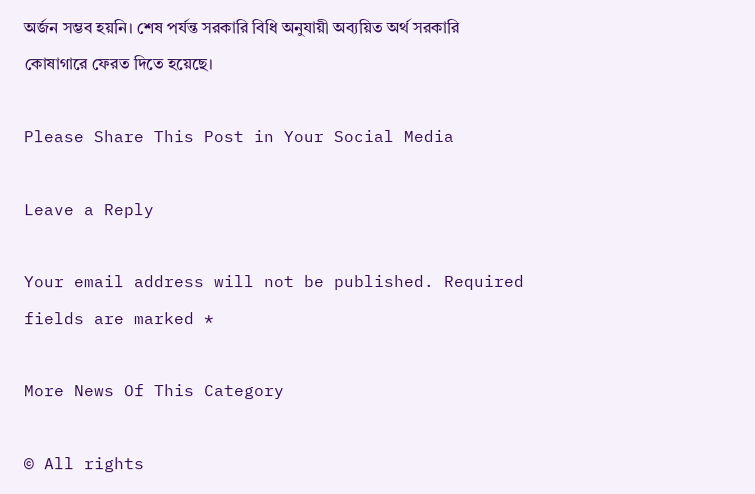অর্জন সম্ভব হয়নি। শেষ পর্যন্ত সরকারি বিধি অনুযায়ী অব্যয়িত অর্থ সরকারি কোষাগারে ফেরত দিতে হয়েছে।

Please Share This Post in Your Social Media

Leave a Reply

Your email address will not be published. Required fields are marked *

More News Of This Category

© All rights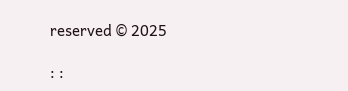reserved © 2025

: :